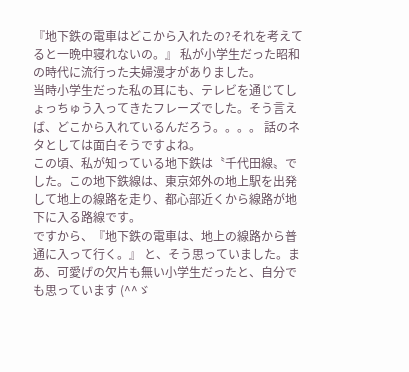『地下鉄の電車はどこから入れたの?それを考えてると一晩中寝れないの。』 私が小学生だった昭和の時代に流行った夫婦漫才がありました。
当時小学生だった私の耳にも、テレビを通じてしょっちゅう入ってきたフレーズでした。そう言えば、どこから入れているんだろう。。。。 話のネタとしては面白そうですよね。
この頃、私が知っている地下鉄は〝千代田線〟でした。この地下鉄線は、東京郊外の地上駅を出発して地上の線路を走り、都心部近くから線路が地下に入る路線です。
ですから、『地下鉄の電車は、地上の線路から普通に入って行く。』 と、そう思っていました。まあ、可愛げの欠片も無い小学生だったと、自分でも思っています (^^ゞ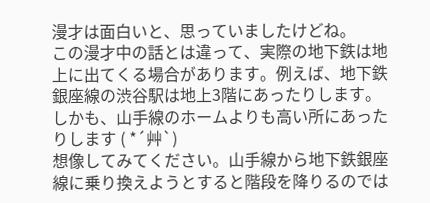漫才は面白いと、思っていましたけどね。
この漫才中の話とは違って、実際の地下鉄は地上に出てくる場合があります。例えば、地下鉄銀座線の渋谷駅は地上3階にあったりします。しかも、山手線のホームよりも高い所にあったりします ( *´艸`)
想像してみてください。山手線から地下鉄銀座線に乗り換えようとすると階段を降りるのでは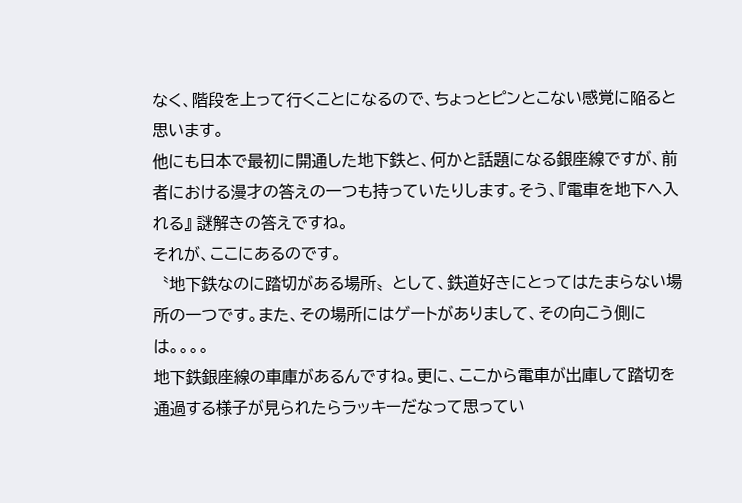なく、階段を上って行くことになるので、ちょっとピンとこない感覚に陥ると思います。
他にも日本で最初に開通した地下鉄と、何かと話題になる銀座線ですが、前者における漫才の答えの一つも持っていたりします。そう、『電車を地下へ入れる』 謎解きの答えですね。
それが、ここにあるのです。
〝地下鉄なのに踏切がある場所〟として、鉄道好きにとってはたまらない場所の一つです。また、その場所にはゲートがありまして、その向こう側には。。。。
地下鉄銀座線の車庫があるんですね。更に、ここから電車が出庫して踏切を通過する様子が見られたらラッキーだなって思ってい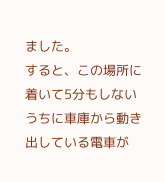ました。
すると、この場所に着いて5分もしないうちに車庫から動き出している電車が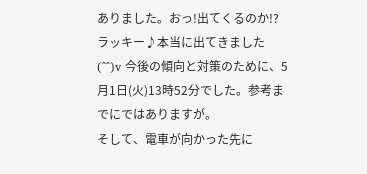ありました。おっ!出てくるのか!?
ラッキー♪本当に出てきました (^^)v 今後の傾向と対策のために、5月1日(火)13時52分でした。参考までにではありますが。
そして、電車が向かった先に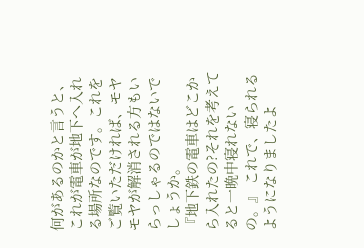何があるのかと言うと、これが電車が地下へ入れる場所なのです。これをご覧いただければ、モヤモヤが解消される方もいらっしゃるのではないでしょうか。
『地下鉄の電車はどこから入れたの?それを考えてると一晩中寝れないの。』 これで、寝られるようになりましたよ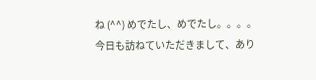ね (^^) めでたし、めでたし。。。。
今日も訪ねていただきまして、あり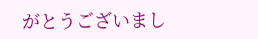がとうございまし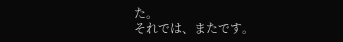た。
それでは、またです。